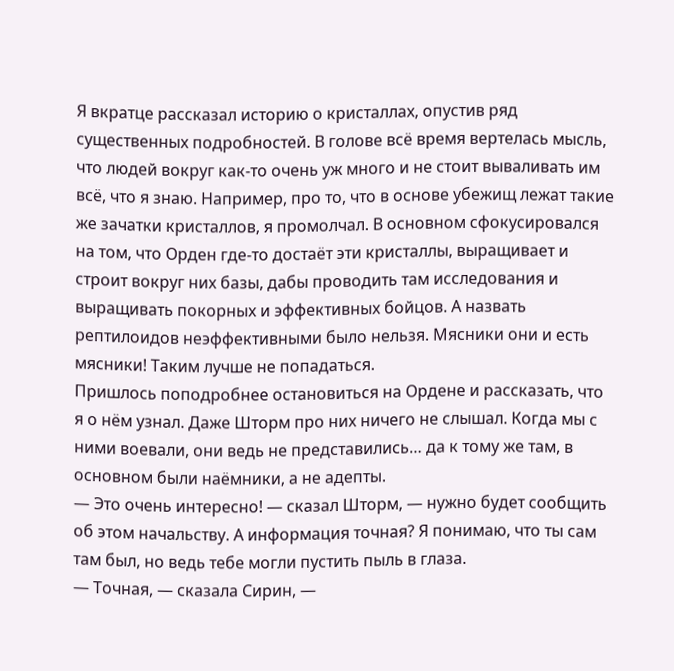Я вкратце рассказал историю о кристаллах, опустив ряд существенных подробностей. В голове всё время вертелась мысль, что людей вокруг как-то очень уж много и не стоит вываливать им всё, что я знаю. Например, про то, что в основе убежищ лежат такие же зачатки кристаллов, я промолчал. В основном сфокусировался на том, что Орден где-то достаёт эти кристаллы, выращивает и строит вокруг них базы, дабы проводить там исследования и выращивать покорных и эффективных бойцов. А назвать рептилоидов неэффективными было нельзя. Мясники они и есть мясники! Таким лучше не попадаться.
Пришлось поподробнее остановиться на Ордене и рассказать, что я о нём узнал. Даже Шторм про них ничего не слышал. Когда мы с ними воевали, они ведь не представились… да к тому же там, в основном были наёмники, а не адепты.
— Это очень интересно! — сказал Шторм, — нужно будет сообщить об этом начальству. А информация точная? Я понимаю, что ты сам там был, но ведь тебе могли пустить пыль в глаза.
— Точная, — сказала Сирин, —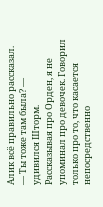Алик всё правильно рассказал.
— Ты тоже там была? — удивился Шторм.
Рассказывая про Орден, я не упоминал про девочек. Говорил только про то, что касается непосредственно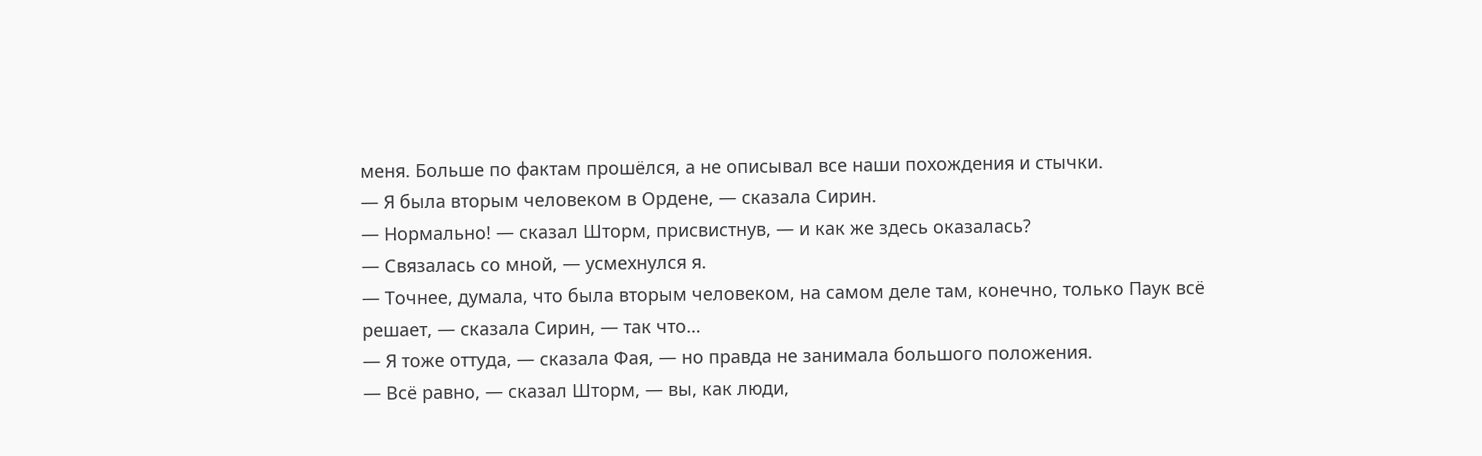меня. Больше по фактам прошёлся, а не описывал все наши похождения и стычки.
— Я была вторым человеком в Ордене, — сказала Сирин.
— Нормально! — сказал Шторм, присвистнув, — и как же здесь оказалась?
— Связалась со мной, — усмехнулся я.
— Точнее, думала, что была вторым человеком, на самом деле там, конечно, только Паук всё решает, — сказала Сирин, — так что…
— Я тоже оттуда, — сказала Фая, — но правда не занимала большого положения.
— Всё равно, — сказал Шторм, — вы, как люди,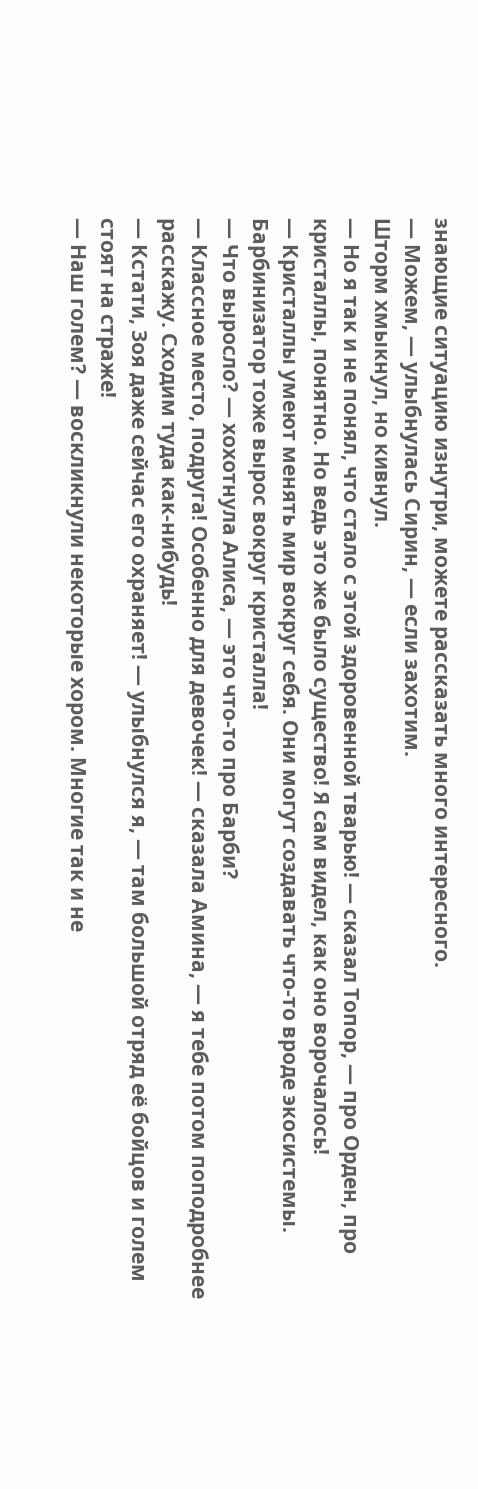знающие ситуацию изнутри, можете рассказать много интересного.
— Можем, — улыбнулась Сирин, — если захотим.
Шторм хмыкнул, но кивнул.
— Но я так и не понял, что стало с этой здоровенной тварью! — сказал Топор, — про Орден, про кристаллы, понятно. Но ведь это же было существо! Я сам видел, как оно ворочалось!
— Кристаллы умеют менять мир вокруг себя. Они могут создавать что-то вроде экосистемы. Барбинизатор тоже вырос вокруг кристалла!
— Что выросло? — хохотнула Алиса, — это что-то про Барби?
— Классное место, подруга! Особенно для девочек! — сказала Амина, — я тебе потом поподробнее расскажу. Сходим туда как-нибудь!
— Кстати, Зоя даже сейчас его охраняет! — улыбнулся я, — там большой отряд её бойцов и голем стоят на страже!
— Наш голем? — воскликнули некоторые хором. Многие так и не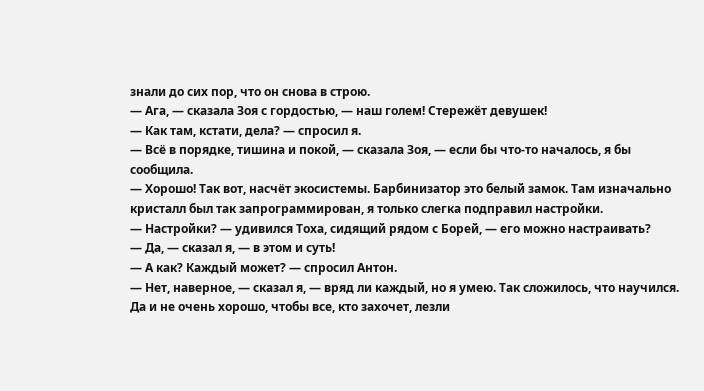знали до сих пор, что он снова в строю.
— Ага, — сказала Зоя с гордостью, — наш голем! Стережёт девушек!
— Как там, кстати, дела? — спросил я.
— Всё в порядке, тишина и покой, — сказала Зоя, — если бы что-то началось, я бы сообщила.
— Хорошо! Так вот, насчёт экосистемы. Барбинизатор это белый замок. Там изначально кристалл был так запрограммирован, я только слегка подправил настройки.
— Настройки? — удивился Тоха, сидящий рядом с Борей, — его можно настраивать?
— Да, — сказал я, — в этом и суть!
— А как? Каждый может? — спросил Антон.
— Нет, наверное, — сказал я, — вряд ли каждый, но я умею. Так сложилось, что научился. Да и не очень хорошо, чтобы все, кто захочет, лезли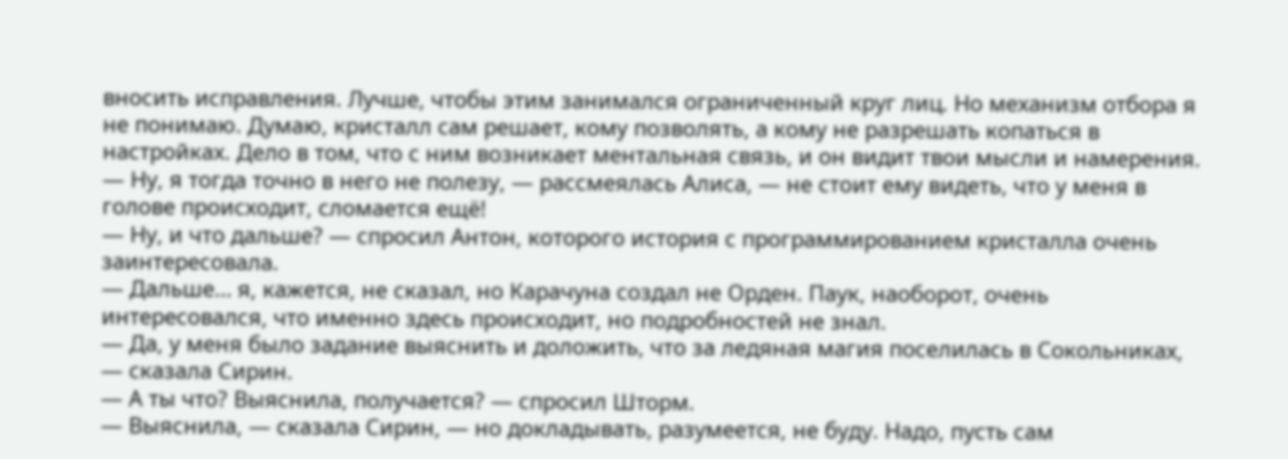вносить исправления. Лучше, чтобы этим занимался ограниченный круг лиц. Но механизм отбора я не понимаю. Думаю, кристалл сам решает, кому позволять, а кому не разрешать копаться в настройках. Дело в том, что с ним возникает ментальная связь, и он видит твои мысли и намерения.
— Ну, я тогда точно в него не полезу, — рассмеялась Алиса, — не стоит ему видеть, что у меня в голове происходит, сломается ещё!
— Ну, и что дальше? — спросил Антон, которого история с программированием кристалла очень заинтересовала.
— Дальше… я, кажется, не сказал, но Карачуна создал не Орден. Паук, наоборот, очень интересовался, что именно здесь происходит, но подробностей не знал.
— Да, у меня было задание выяснить и доложить, что за ледяная магия поселилась в Сокольниках, — сказала Сирин.
— А ты что? Выяснила, получается? — спросил Шторм.
— Выяснила, — сказала Сирин, — но докладывать, разумеется, не буду. Надо, пусть сам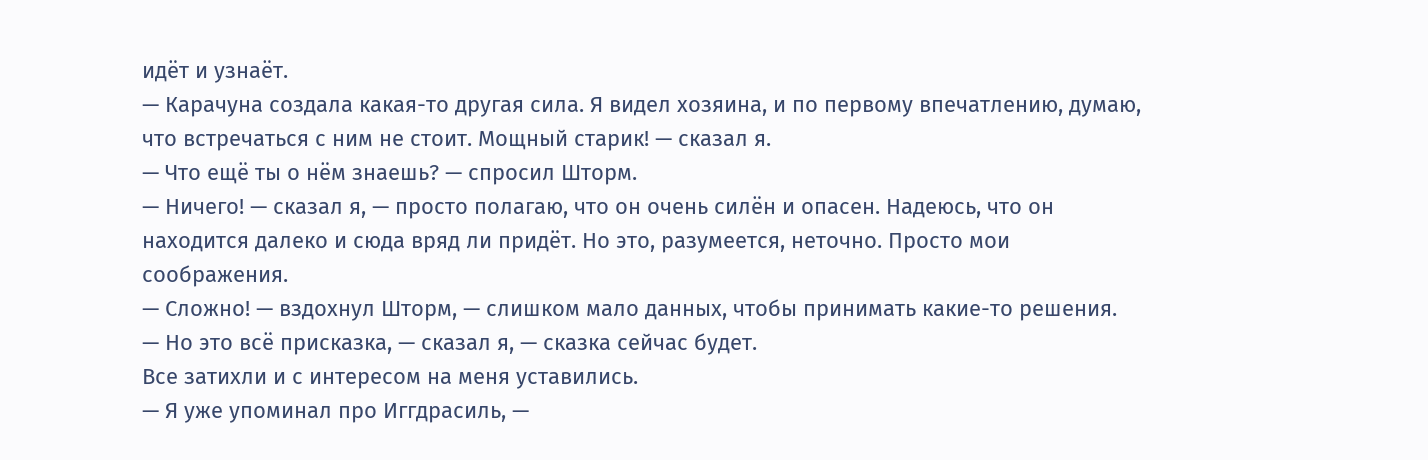идёт и узнаёт.
— Карачуна создала какая-то другая сила. Я видел хозяина, и по первому впечатлению, думаю, что встречаться с ним не стоит. Мощный старик! — сказал я.
— Что ещё ты о нём знаешь? — спросил Шторм.
— Ничего! — сказал я, — просто полагаю, что он очень силён и опасен. Надеюсь, что он находится далеко и сюда вряд ли придёт. Но это, разумеется, неточно. Просто мои соображения.
— Сложно! — вздохнул Шторм, — слишком мало данных, чтобы принимать какие-то решения.
— Но это всё присказка, — сказал я, — сказка сейчас будет.
Все затихли и с интересом на меня уставились.
— Я уже упоминал про Иггдрасиль, —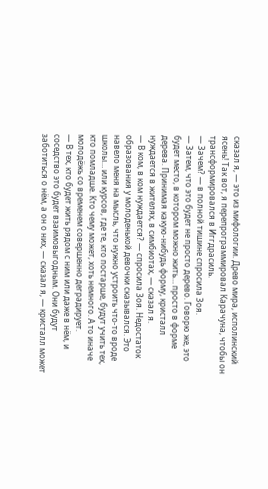сказал я, — это из мифологии. Древо мира, исполинский ясень! Так вот, я перепрограммировал Карачуна, чтобы он трансформировался в Иггдрасиль.
— Зачем? — в полной тишине спросила Зоя.
— Затем, что это будет не просто дерево. Говорю же, это будет место, в котором можно жить… просто в форме дерева. Принимая какую-нибудь форму, кристалл нуждается в жителях, в симбиотах, — сказал я.
— В ком, в ком нуждается? — спросила Зоя. Недостаток образования у молоденькой девочки сказывался. Это навело меня на мысль, что нужно устроить что-то вроде школы… или курсов, где те, кто постарше, будут учить тех, кто помладше. Кто чему может, хоть немного. А то иначе молодёжь со временем совершенно деградирует.
— В тех, кто будет жить рядом с ним или даже в нём, и соседство это будет взаимовыгодным. Они будут заботиться о нём, а он о них, — сказал я, — кристалл может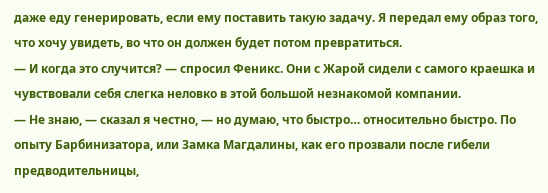даже еду генерировать, если ему поставить такую задачу. Я передал ему образ того, что хочу увидеть, во что он должен будет потом превратиться.
— И когда это случится? — спросил Феникс. Они с Жарой сидели с самого краешка и чувствовали себя слегка неловко в этой большой незнакомой компании.
— Не знаю, — сказал я честно, — но думаю, что быстро… относительно быстро. По опыту Барбинизатора, или Замка Магдалины, как его прозвали после гибели предводительницы,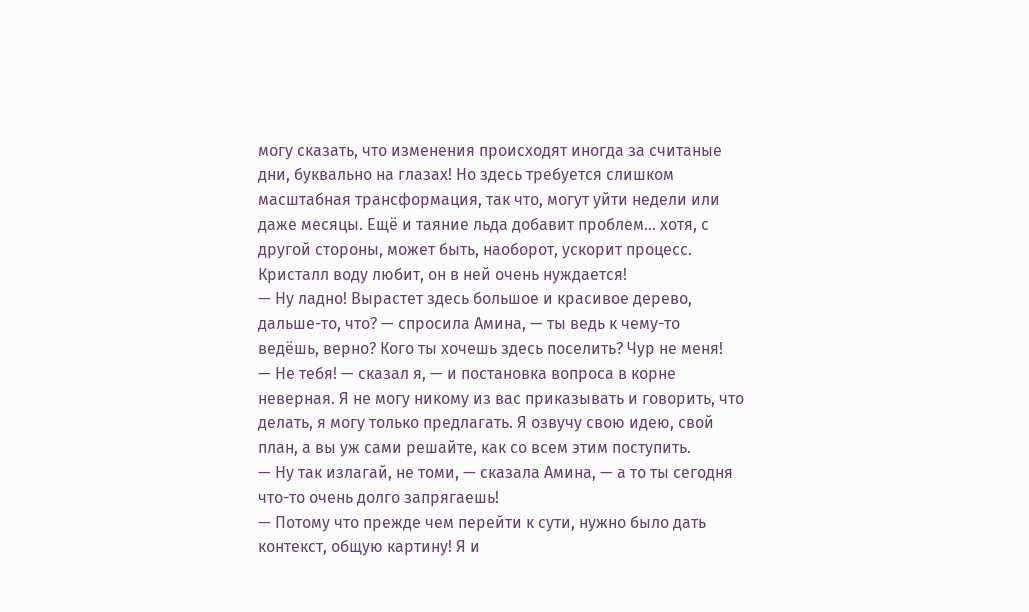могу сказать, что изменения происходят иногда за считаные дни, буквально на глазах! Но здесь требуется слишком масштабная трансформация, так что, могут уйти недели или даже месяцы. Ещё и таяние льда добавит проблем… хотя, с другой стороны, может быть, наоборот, ускорит процесс. Кристалл воду любит, он в ней очень нуждается!
— Ну ладно! Вырастет здесь большое и красивое дерево, дальше-то, что? — спросила Амина, — ты ведь к чему-то ведёшь, верно? Кого ты хочешь здесь поселить? Чур не меня!
— Не тебя! — сказал я, — и постановка вопроса в корне неверная. Я не могу никому из вас приказывать и говорить, что делать, я могу только предлагать. Я озвучу свою идею, свой план, а вы уж сами решайте, как со всем этим поступить.
— Ну так излагай, не томи, — сказала Амина, — а то ты сегодня что-то очень долго запрягаешь!
— Потому что прежде чем перейти к сути, нужно было дать контекст, общую картину! Я и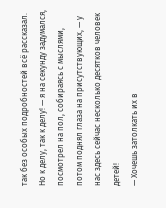так без особых подробностей всё рассказал. Но к делу, так к делу! — я на секунду задумался, посмотрел на пол, собираясь с мыслями, потом поднял глаза на присутствующих, — у нас здесь сейчас несколько десятков человек детей!
— Хочешь затолкать их в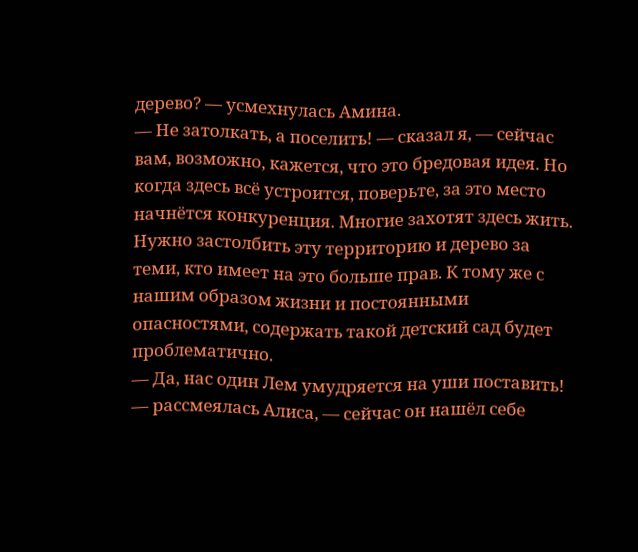дерево? — усмехнулась Амина.
— Не затолкать, а поселить! — сказал я, — сейчас вам, возможно, кажется, что это бредовая идея. Но когда здесь всё устроится, поверьте, за это место начнётся конкуренция. Многие захотят здесь жить. Нужно застолбить эту территорию и дерево за теми, кто имеет на это больше прав. К тому же с нашим образом жизни и постоянными опасностями, содержать такой детский сад будет проблематично.
— Да, нас один Лем умудряется на уши поставить! — рассмеялась Алиса, — сейчас он нашёл себе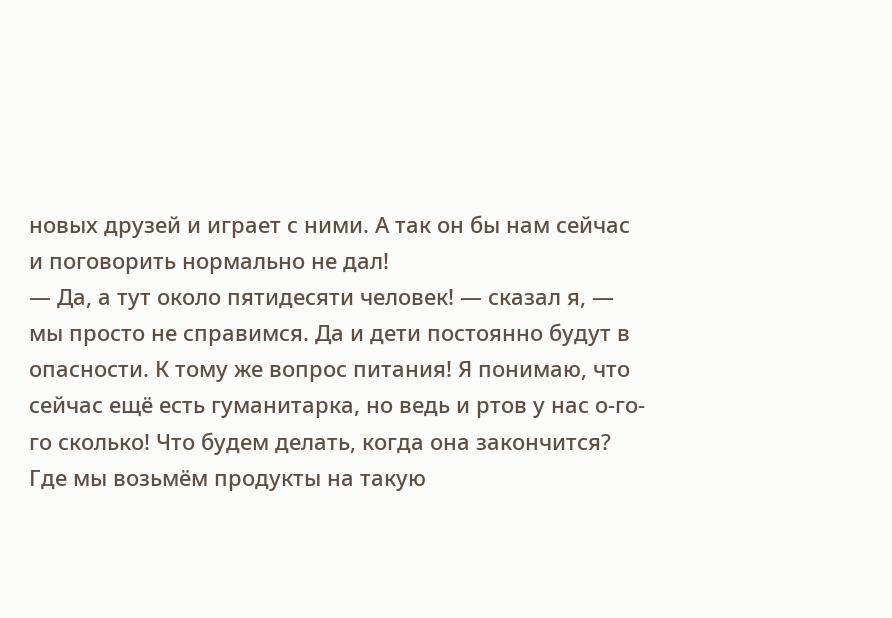новых друзей и играет с ними. А так он бы нам сейчас и поговорить нормально не дал!
— Да, а тут около пятидесяти человек! — сказал я, — мы просто не справимся. Да и дети постоянно будут в опасности. К тому же вопрос питания! Я понимаю, что сейчас ещё есть гуманитарка, но ведь и ртов у нас о-го-го сколько! Что будем делать, когда она закончится? Где мы возьмём продукты на такую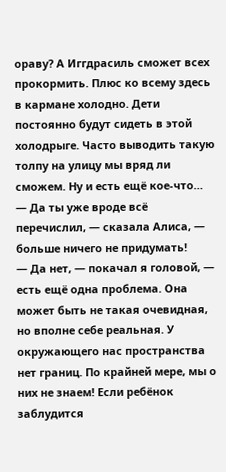ораву? А Иггдрасиль сможет всех прокормить. Плюс ко всему здесь в кармане холодно. Дети постоянно будут сидеть в этой холодрыге. Часто выводить такую толпу на улицу мы вряд ли сможем. Ну и есть ещё кое-что…
— Да ты уже вроде всё перечислил, — сказала Алиса, — больше ничего не придумать!
— Да нет, — покачал я головой, — есть ещё одна проблема. Она может быть не такая очевидная, но вполне себе реальная. У окружающего нас пространства нет границ. По крайней мере, мы о них не знаем! Если ребёнок заблудится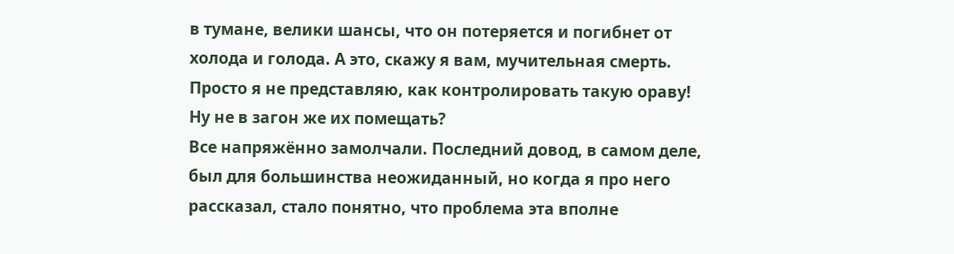в тумане, велики шансы, что он потеряется и погибнет от холода и голода. А это, скажу я вам, мучительная смерть. Просто я не представляю, как контролировать такую ораву! Ну не в загон же их помещать?
Все напряжённо замолчали. Последний довод, в самом деле, был для большинства неожиданный, но когда я про него рассказал, стало понятно, что проблема эта вполне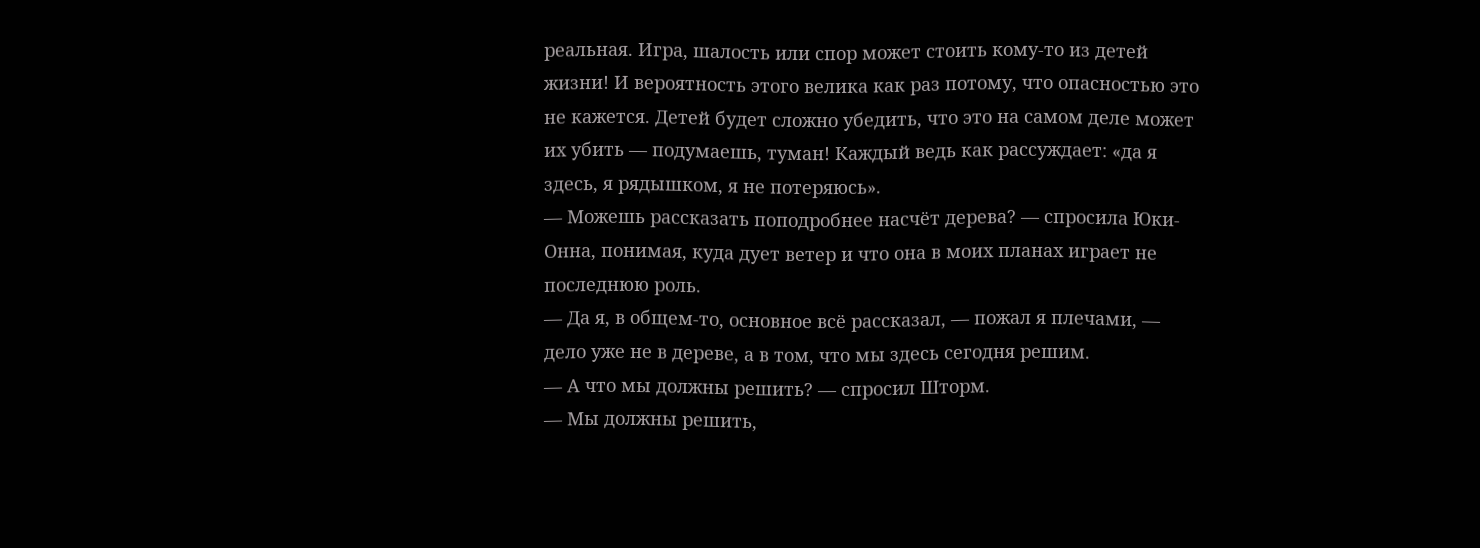реальная. Игра, шалость или спор может стоить кому-то из детей жизни! И вероятность этого велика как раз потому, что опасностью это не кажется. Детей будет сложно убедить, что это на самом деле может их убить — подумаешь, туман! Каждый ведь как рассуждает: «да я здесь, я рядышком, я не потеряюсь».
— Можешь рассказать поподробнее насчёт дерева? — спросила Юки-Онна, понимая, куда дует ветер и что она в моих планах играет не последнюю роль.
— Да я, в общем-то, основное всё рассказал, — пожал я плечами, — дело уже не в дереве, а в том, что мы здесь сегодня решим.
— А что мы должны решить? — спросил Шторм.
— Мы должны решить,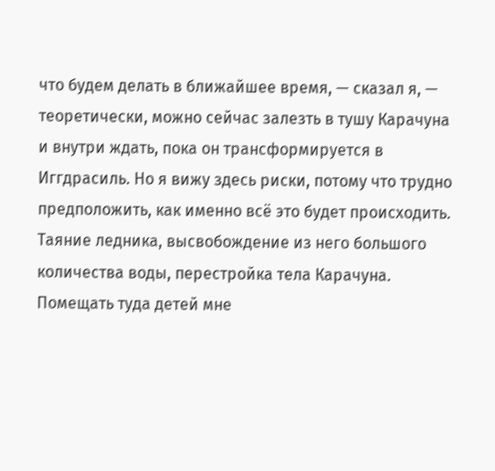что будем делать в ближайшее время, — сказал я, — теоретически, можно сейчас залезть в тушу Карачуна и внутри ждать, пока он трансформируется в Иггдрасиль. Но я вижу здесь риски, потому что трудно предположить, как именно всё это будет происходить. Таяние ледника, высвобождение из него большого количества воды, перестройка тела Карачуна. Помещать туда детей мне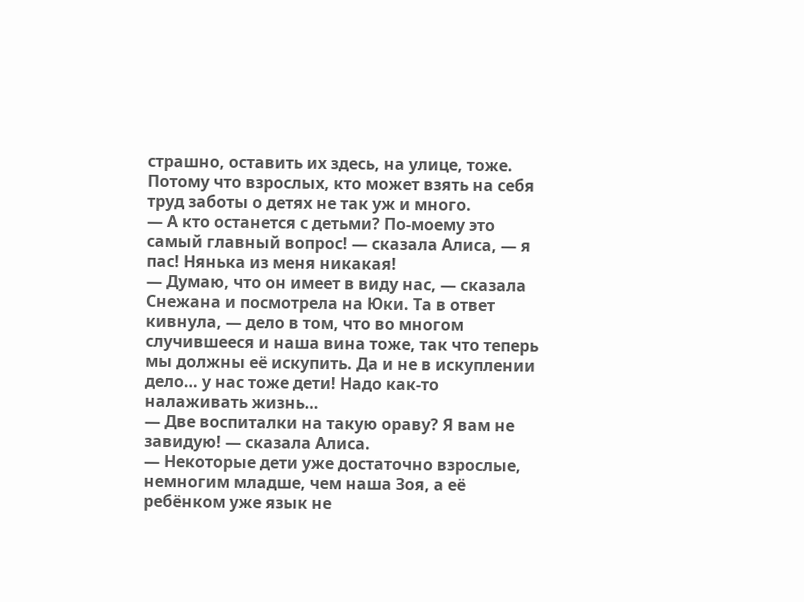страшно, оставить их здесь, на улице, тоже. Потому что взрослых, кто может взять на себя труд заботы о детях не так уж и много.
— А кто останется с детьми? По-моему это самый главный вопрос! — сказала Алиса, — я пас! Нянька из меня никакая!
— Думаю, что он имеет в виду нас, — сказала Снежана и посмотрела на Юки. Та в ответ кивнула, — дело в том, что во многом случившееся и наша вина тоже, так что теперь мы должны её искупить. Да и не в искуплении дело… у нас тоже дети! Надо как-то налаживать жизнь…
— Две воспиталки на такую ораву? Я вам не завидую! — сказала Алиса.
— Некоторые дети уже достаточно взрослые, немногим младше, чем наша Зоя, а её ребёнком уже язык не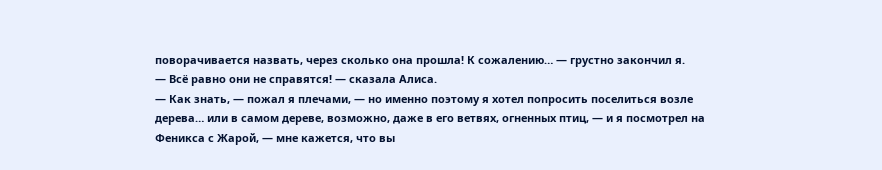поворачивается назвать, через сколько она прошла! К сожалению… — грустно закончил я.
— Всё равно они не справятся! — сказала Алиса.
— Как знать, — пожал я плечами, — но именно поэтому я хотел попросить поселиться возле дерева… или в самом дереве, возможно, даже в его ветвях, огненных птиц, — и я посмотрел на Феникса с Жарой, — мне кажется, что вы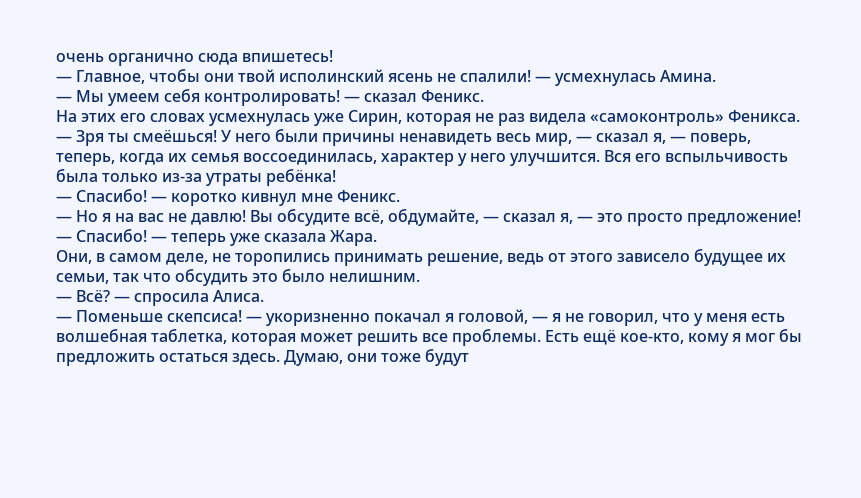очень органично сюда впишетесь!
— Главное, чтобы они твой исполинский ясень не спалили! — усмехнулась Амина.
— Мы умеем себя контролировать! — сказал Феникс.
На этих его словах усмехнулась уже Сирин, которая не раз видела «самоконтроль» Феникса.
— Зря ты смеёшься! У него были причины ненавидеть весь мир, — сказал я, — поверь, теперь, когда их семья воссоединилась, характер у него улучшится. Вся его вспыльчивость была только из-за утраты ребёнка!
— Спасибо! — коротко кивнул мне Феникс.
— Но я на вас не давлю! Вы обсудите всё, обдумайте, — сказал я, — это просто предложение!
— Спасибо! — теперь уже сказала Жара.
Они, в самом деле, не торопились принимать решение, ведь от этого зависело будущее их семьи, так что обсудить это было нелишним.
— Всё? — спросила Алиса.
— Поменьше скепсиса! — укоризненно покачал я головой, — я не говорил, что у меня есть волшебная таблетка, которая может решить все проблемы. Есть ещё кое-кто, кому я мог бы предложить остаться здесь. Думаю, они тоже будут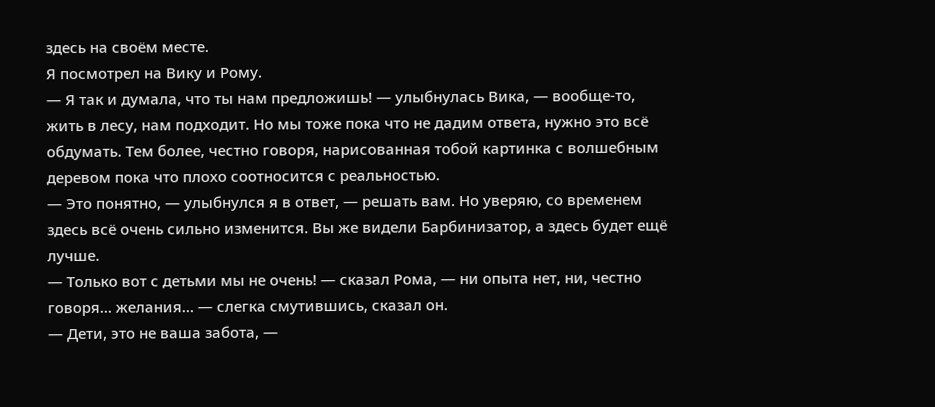здесь на своём месте.
Я посмотрел на Вику и Рому.
— Я так и думала, что ты нам предложишь! — улыбнулась Вика, — вообще-то, жить в лесу, нам подходит. Но мы тоже пока что не дадим ответа, нужно это всё обдумать. Тем более, честно говоря, нарисованная тобой картинка с волшебным деревом пока что плохо соотносится с реальностью.
— Это понятно, — улыбнулся я в ответ, — решать вам. Но уверяю, со временем здесь всё очень сильно изменится. Вы же видели Барбинизатор, а здесь будет ещё лучше.
— Только вот с детьми мы не очень! — сказал Рома, — ни опыта нет, ни, честно говоря… желания… — слегка смутившись, сказал он.
— Дети, это не ваша забота, —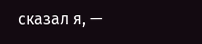сказал я, —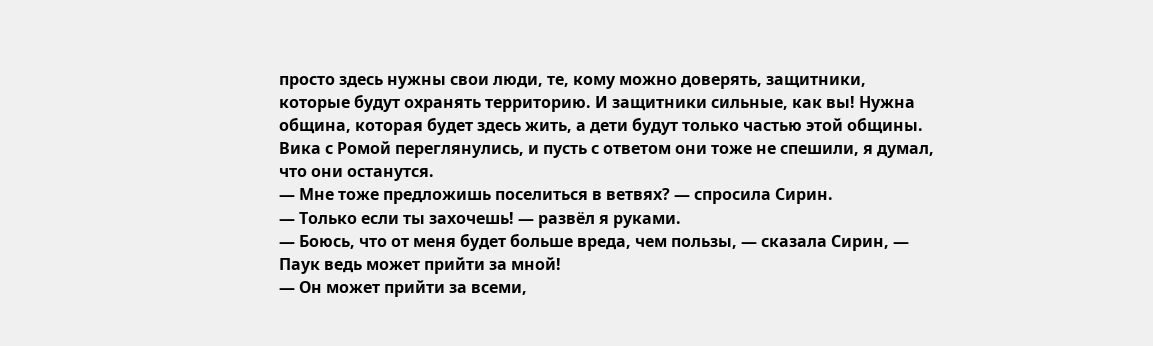просто здесь нужны свои люди, те, кому можно доверять, защитники, которые будут охранять территорию. И защитники сильные, как вы! Нужна община, которая будет здесь жить, а дети будут только частью этой общины.
Вика с Ромой переглянулись, и пусть с ответом они тоже не спешили, я думал, что они останутся.
— Мне тоже предложишь поселиться в ветвях? — спросила Сирин.
— Только если ты захочешь! — развёл я руками.
— Боюсь, что от меня будет больше вреда, чем пользы, — сказала Сирин, — Паук ведь может прийти за мной!
— Он может прийти за всеми,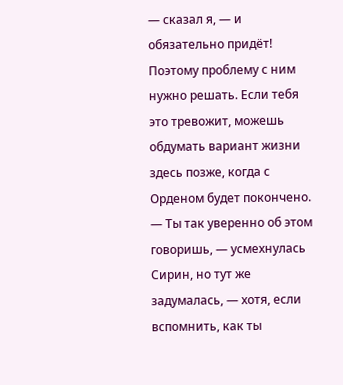— сказал я, — и обязательно придёт! Поэтому проблему с ним нужно решать. Если тебя это тревожит, можешь обдумать вариант жизни здесь позже, когда с Орденом будет покончено.
— Ты так уверенно об этом говоришь, — усмехнулась Сирин, но тут же задумалась, — хотя, если вспомнить, как ты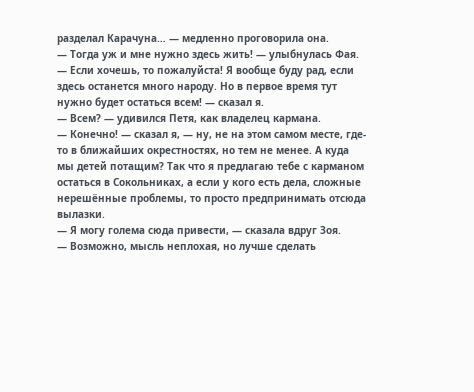разделал Карачуна… — медленно проговорила она.
— Тогда уж и мне нужно здесь жить! — улыбнулась Фая.
— Если хочешь, то пожалуйста! Я вообще буду рад, если здесь останется много народу. Но в первое время тут нужно будет остаться всем! — сказал я.
— Всем? — удивился Петя, как владелец кармана.
— Конечно! — сказал я, — ну, не на этом самом месте, где-то в ближайших окрестностях, но тем не менее. А куда мы детей потащим? Так что я предлагаю тебе с карманом остаться в Сокольниках, а если у кого есть дела, сложные нерешённые проблемы, то просто предпринимать отсюда вылазки.
— Я могу голема сюда привести, — сказала вдруг Зоя.
— Возможно, мысль неплохая, но лучше сделать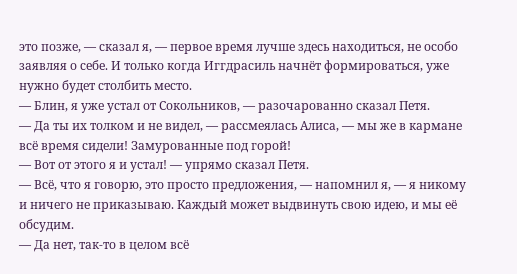это позже, — сказал я, — первое время лучше здесь находиться, не особо заявляя о себе. И только когда Иггдрасиль начнёт формироваться, уже нужно будет столбить место.
— Блин, я уже устал от Сокольников, — разочарованно сказал Петя.
— Да ты их толком и не видел, — рассмеялась Алиса, — мы же в кармане всё время сидели! Замурованные под горой!
— Вот от этого я и устал! — упрямо сказал Петя.
— Всё, что я говорю, это просто предложения, — напомнил я, — я никому и ничего не приказываю. Каждый может выдвинуть свою идею, и мы её обсудим.
— Да нет, так-то в целом всё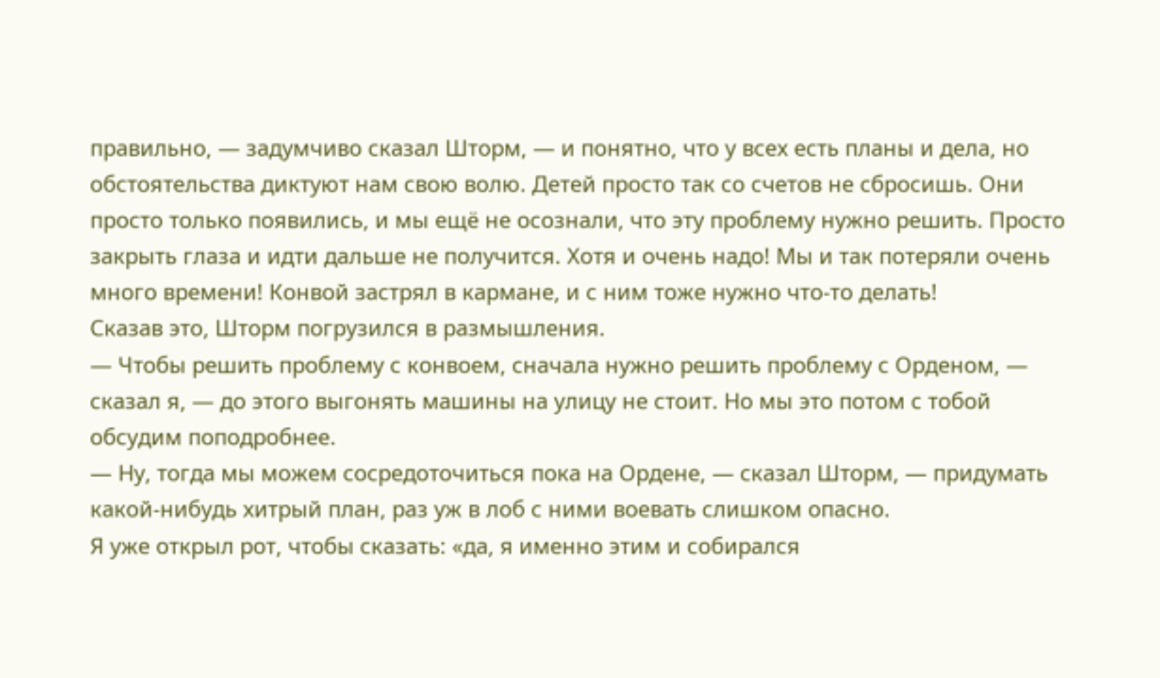правильно, — задумчиво сказал Шторм, — и понятно, что у всех есть планы и дела, но обстоятельства диктуют нам свою волю. Детей просто так со счетов не сбросишь. Они просто только появились, и мы ещё не осознали, что эту проблему нужно решить. Просто закрыть глаза и идти дальше не получится. Хотя и очень надо! Мы и так потеряли очень много времени! Конвой застрял в кармане, и с ним тоже нужно что-то делать!
Сказав это, Шторм погрузился в размышления.
— Чтобы решить проблему с конвоем, сначала нужно решить проблему с Орденом, — сказал я, — до этого выгонять машины на улицу не стоит. Но мы это потом с тобой обсудим поподробнее.
— Ну, тогда мы можем сосредоточиться пока на Ордене, — сказал Шторм, — придумать какой-нибудь хитрый план, раз уж в лоб с ними воевать слишком опасно.
Я уже открыл рот, чтобы сказать: «да, я именно этим и собирался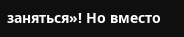заняться»! Но вместо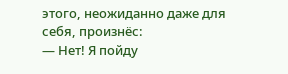этого, неожиданно даже для себя, произнёс:
— Нет! Я пойду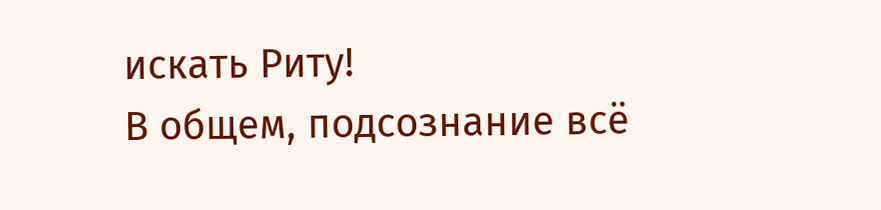искать Риту!
В общем, подсознание всё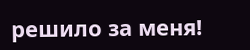решило за меня!